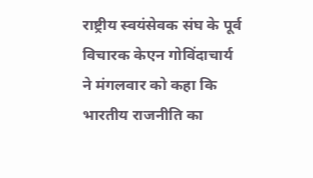राष्ट्रीय स्वयंसेवक संघ के पूर्व विचारक केएन गोविंदाचार्य ने मंगलवार को कहा कि भारतीय राजनीति का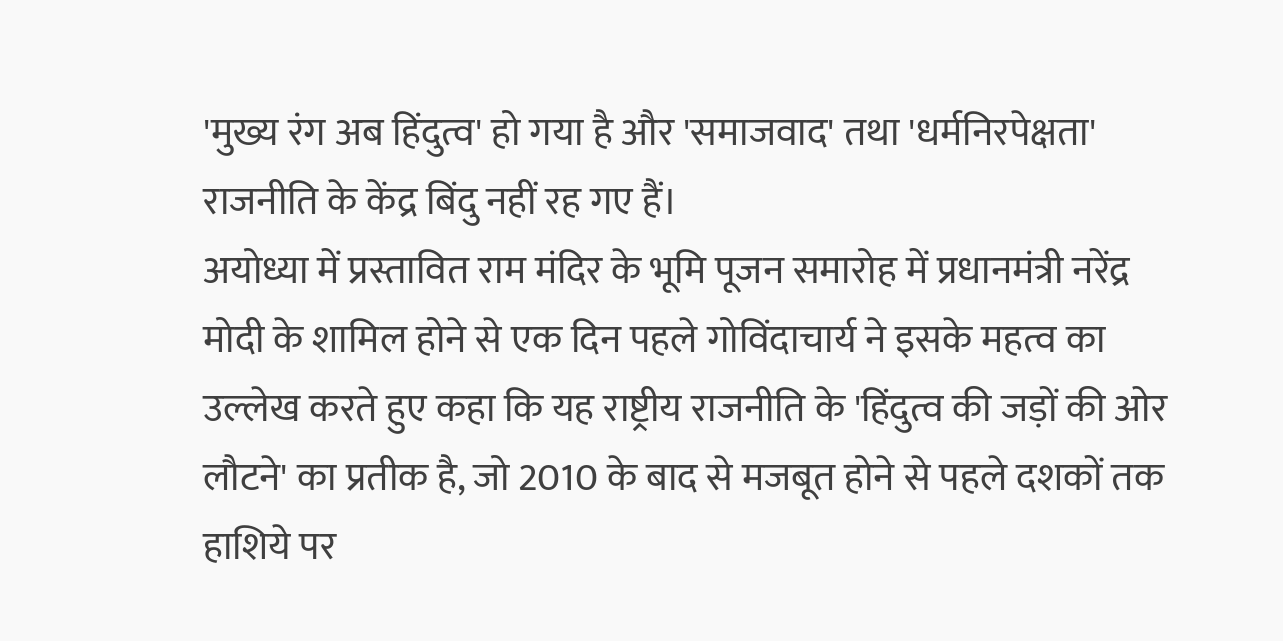'मुख्य रंग अब हिंदुत्व' हो गया है और 'समाजवाद' तथा 'धर्मनिरपेक्षता' राजनीति के केंद्र बिंदु नहीं रह गए हैं।
अयोध्या में प्रस्तावित राम मंदिर के भूमि पूजन समारोह में प्रधानमंत्री नरेंद्र मोदी के शामिल होने से एक दिन पहले गोविंदाचार्य ने इसके महत्व का उल्लेख करते हुए कहा कि यह राष्ट्रीय राजनीति के 'हिंदुत्व की जड़ों की ओर लौटने' का प्रतीक है, जो 2010 के बाद से मजबूत होने से पहले दशकों तक हाशिये पर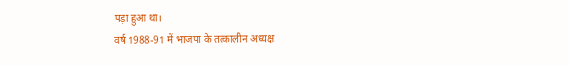पड़ा हुआ था।
वर्ष 1988-91 में भाजपा के तत्कालीन अध्यक्ष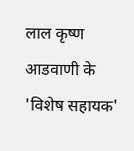लाल कृष्ण आडवाणी के 'विशेष सहायक'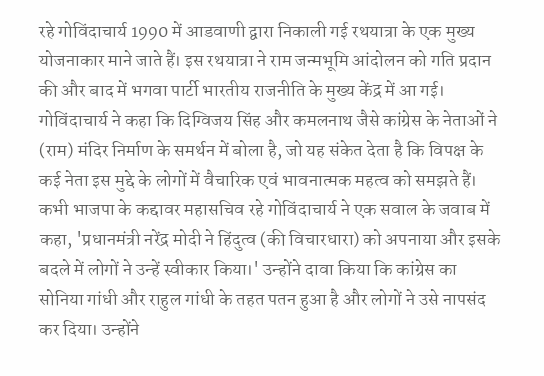रहे गोविंदाचार्य 1990 में आडवाणी द्वारा निकाली गई रथयात्रा के एक मुख्य योजनाकार माने जाते हैं। इस रथयात्रा ने राम जन्मभूमि आंदोलन को गति प्रदान की और बाद में भगवा पार्टी भारतीय राजनीति के मुख्य केंद्र में आ गई।
गोविंदाचार्य ने कहा कि दिग्विजय सिंह और कमलनाथ जैसे कांग्रेस के नेताओं ने (राम) मंदिर निर्माण के समर्थन में बोला है, जो यह संकेत देता है कि विपक्ष के कई नेता इस मुद्दे के लोगों में वैचारिक एवं भावनात्मक महत्व को समझते हैं।
कभी भाजपा के कद्दावर महासचिव रहे गोविंदाचार्य ने एक सवाल के जवाब में कहा, 'प्रधानमंत्री नरेंद्र मोदी ने हिंदुत्व (की विचारधारा) को अपनाया और इसके बदले में लोगों ने उन्हें स्वीकार किया।' उन्होंने दावा किया कि कांग्रेस का सोनिया गांधी और राहुल गांधी के तहत पतन हुआ है और लोगों ने उसे नापसंद कर दिया। उन्होंने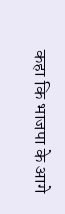कहा कि भाजपा के आगे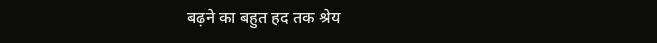बढ़ने का बहुत हद तक श्रेय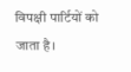विपक्षी पार्टियों को जाता है।